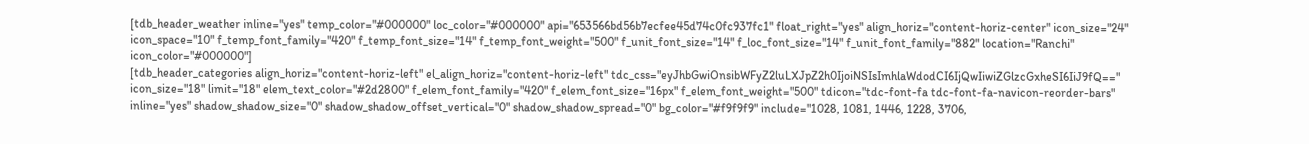[tdb_header_weather inline="yes" temp_color="#000000" loc_color="#000000" api="653566bd56b7ecfee45d74c0fc937fc1" float_right="yes" align_horiz="content-horiz-center" icon_size="24" icon_space="10" f_temp_font_family="420" f_temp_font_size="14" f_temp_font_weight="500" f_unit_font_size="14" f_loc_font_size="14" f_unit_font_family="882" location="Ranchi" icon_color="#000000"]
[tdb_header_categories align_horiz="content-horiz-left" el_align_horiz="content-horiz-left" tdc_css="eyJhbGwiOnsibWFyZ2luLXJpZ2h0IjoiNSIsImhlaWdodCI6IjQwIiwiZGlzcGxheSI6IiJ9fQ==" icon_size="18" limit="18" elem_text_color="#2d2800" f_elem_font_family="420" f_elem_font_size="16px" f_elem_font_weight="500" tdicon="tdc-font-fa tdc-font-fa-navicon-reorder-bars" inline="yes" shadow_shadow_size="0" shadow_shadow_offset_vertical="0" shadow_shadow_spread="0" bg_color="#f9f9f9" include="1028, 1081, 1446, 1228, 3706,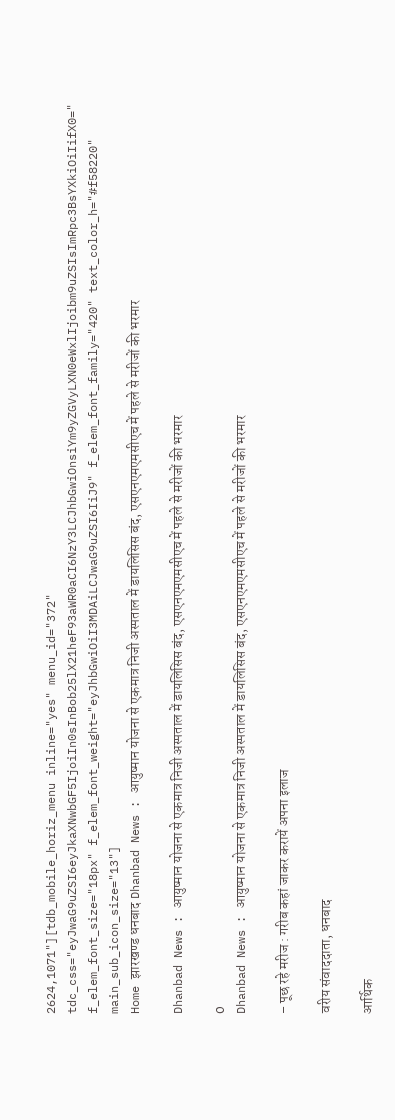2624,1071"][tdb_mobile_horiz_menu inline="yes" menu_id="372" tdc_css="eyJwaG9uZSI6eyJkaXNwbGF5IjoiIn0sInBob25lX21heF93aWR0aCI6NzY3LCJhbGwiOnsiYm9yZGVyLXN0eWxlIjoibm9uZSIsImRpc3BsYXkiOiIifX0=" f_elem_font_size="18px" f_elem_font_weight="eyJhbGwiOiI3MDAiLCJwaG9uZSI6IiJ9" f_elem_font_family="420" text_color_h="#f58220" main_sub_icon_size="13"]
Home झारखण्ड धनबाद Dhanbad News : आयुष्मान योजना से एकमात्र निजी अस्पताल में डायलिसिस बंद, एसएनएमएमसीएच में पहले से मरीजों की भरमार

Dhanbad News : आयुष्मान योजना से एकमात्र निजी अस्पताल में डायलिसिस बंद, एसएनएमएमसीएच में पहले से मरीजों की भरमार

0
Dhanbad News : आयुष्मान योजना से एकमात्र निजी अस्पताल में डायलिसिस बंद, एसएनएमएमसीएच में पहले से मरीजों की भरमार

– पूछ रहे मरीज : गरीब कहां जाकर करायें अपना इलाज

वरीय संवाददाता, धनबाद

आर्थिक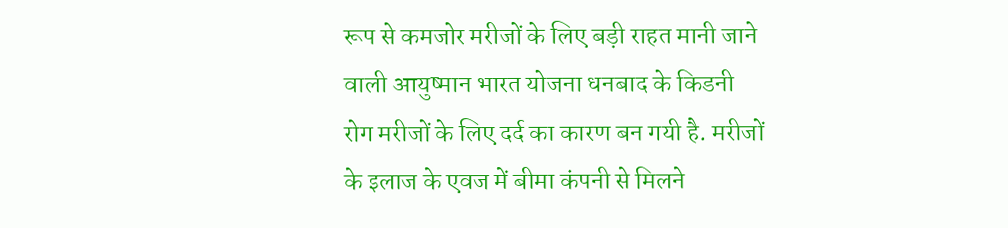रूप से कमजोर मरीजों के लिए बड़ी राहत मानी जाने वाली आयुष्मान भारत योजना धनबाद के किडनी रोग मरीजों के लिए दर्द का कारण बन गयी है. मरीजों के इलाज के एवज में बीमा कंपनी से मिलने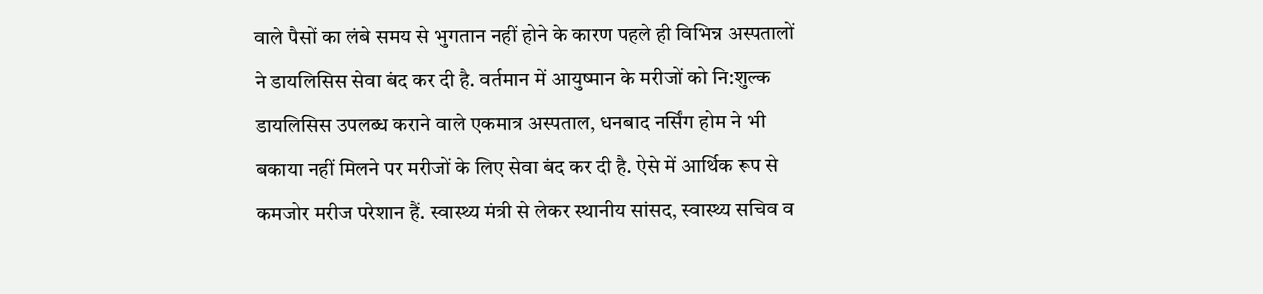वाले पैसों का लंबे समय से भुगतान नहीं होने के कारण पहले ही विभिन्न अस्पतालों ने डायलिसिस सेवा बंद कर दी है. वर्तमान में आयुष्मान के मरीजों को नि:शुल्क डायलिसिस उपलब्ध कराने वाले एकमात्र अस्पताल, धनबाद नर्सिंग होम ने भी बकाया नहीं मिलने पर मरीजों के लिए सेवा बंद कर दी है. ऐसे में आर्थिक रूप से कमजोर मरीज परेशान हैं. स्वास्थ्य मंत्री से लेकर स्थानीय सांसद, स्वास्थ्य सचिव व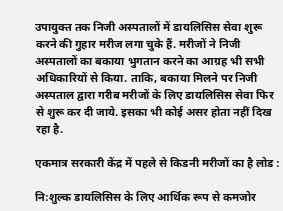उपायुक्त तक निजी अस्पतालों में डायलिसिस सेवा शुरू करने की गुहार मरीज लगा चुके हैं. मरीजों ने निजी अस्पतालों का बकाया भुगतान करने का आग्रह भी सभी अधिकारियों से किया. ताकि, बकाया मिलने पर निजी अस्पताल द्वारा गरीब मरीजों के लिए डायलिसिस सेवा फिर से शुरू कर दी जाये. इसका भी कोई असर होता नहीं दिख रहा है.

एकमात्र सरकारी केंद्र में पहले से किडनी मरीजों का है लोड :

नि:शुल्क डायलिसिस के लिए आर्थिक रूप से कमजोर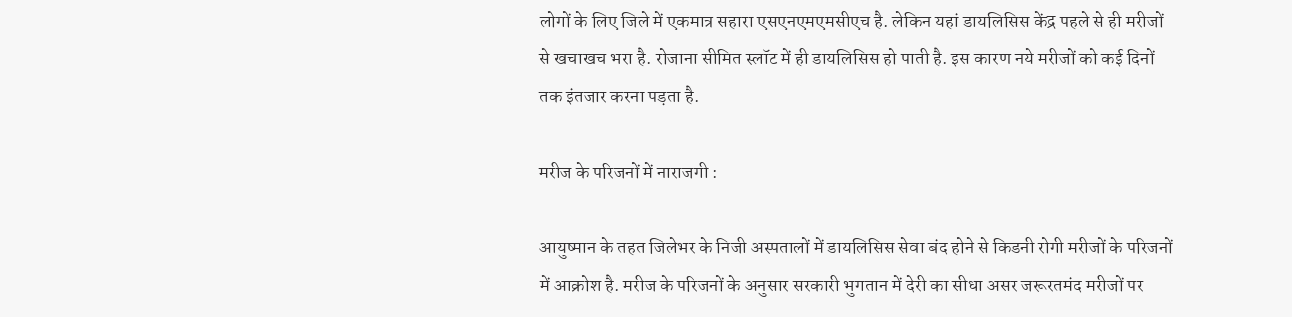लोगों के लिए जिले में एकमात्र सहारा एसएनएमएमसीएच है. लेकिन यहां डायलिसिस केंद्र पहले से ही मरीजों से खचाखच भरा है. रोजाना सीमित स्लॉट में ही डायलिसिस हो पाती है. इस कारण नये मरीजों को कई दिनों तक इंतजार करना पड़ता है.

मरीज के परिजनों में नाराजगी :

आयुष्मान के तहत जिलेभर के निजी अस्पतालों में डायलिसिस सेवा बंद होने से किडनी रोगी मरीजों के परिजनों में आक्रोश है. मरीज के परिजनों के अनुसार सरकारी भुगतान में देरी का सीधा असर जरूरतमंद मरीजों पर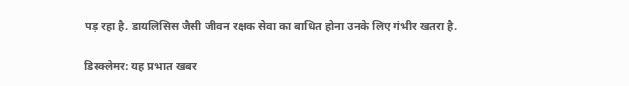पड़ रहा है. डायलिसिस जैसी जीवन रक्षक सेवा का बाधित होना उनके लिए गंभीर खतरा है.

डिस्क्लेमर: यह प्रभात खबर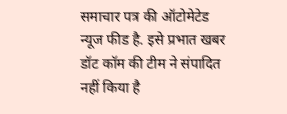समाचार पत्र की ऑटोमेटेड न्यूज फीड है. इसे प्रभात खबर डॉट कॉम की टीम ने संपादित नहीं किया है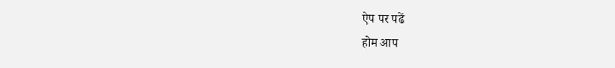ऐप पर पढें
होम आप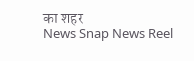का शहर
News Snap News Reel